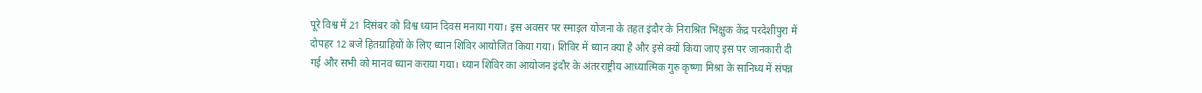पूरे विश्व में 21 दिसंबर को विश्व ध्यान दिवस मनाया गया। इस अवसर पर स्माइल योजना के तहत इंदौर के निराश्रित भिक्षुक केंद्र परदेशीपुरा में दोपहर 12 बजे हितग्राहियों के लिए ध्यान शिविर आयोजित किया गया। शिविर में ध्यान क्या है और इसे क्यों किया जाए इस पर जानकारी दी गई और सभी को मानव ध्यान कराया गया। ध्यान शिविर का आयोजन इंदौर के अंतरराष्ट्रीय आध्यात्मिक गुरु कृष्णा मिश्रा के सानिध्य में संपन्न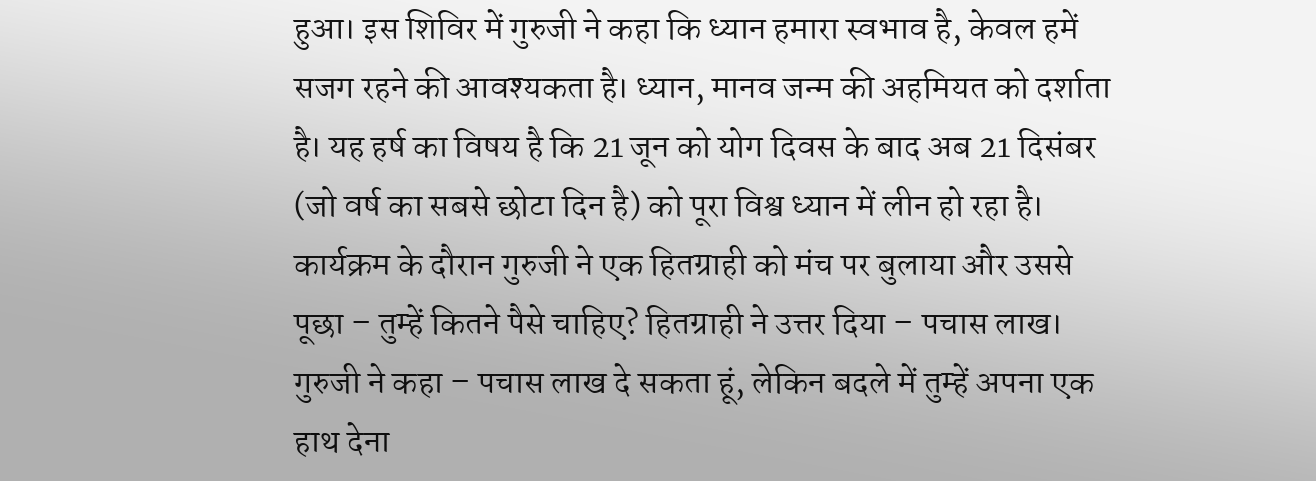हुआ। इस शिविर में गुरुजी ने कहा कि ध्यान हमारा स्वभाव है, केवल हमें सजग रहने की आवश्यकता है। ध्यान, मानव जन्म की अहमियत को दर्शाता है। यह हर्ष का विषय है कि 21 जून को योग दिवस के बाद अब 21 दिसंबर (जो वर्ष का सबसे छोटा दिन है) को पूरा विश्व ध्यान में लीन हो रहा है। कार्यक्रम के दौरान गुरुजी ने एक हितग्राही को मंच पर बुलाया और उससे पूछा – तुम्हें कितने पैसे चाहिए? हितग्राही ने उत्तर दिया – पचास लाख। गुरुजी ने कहा – पचास लाख दे सकता हूं, लेकिन बदले में तुम्हें अपना एक हाथ देना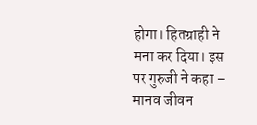होगा। हितग्राही ने मना कर दिया। इस पर गुरुजी ने कहा – मानव जीवन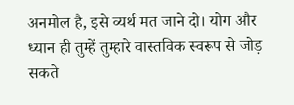अनमोल है, इसे व्यर्थ मत जाने दो। योग और ध्यान ही तुम्हें तुम्हारे वास्तविक स्वरूप से जोड़ सकते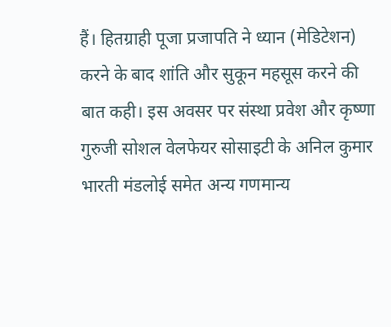हैं। हितग्राही पूजा प्रजापति ने ध्यान (मेडिटेशन) करने के बाद शांति और सुकून महसूस करने की बात कही। इस अवसर पर संस्था प्रवेश और कृष्णा गुरुजी सोशल वेलफेयर सोसाइटी के अनिल कुमार भारती मंडलोई समेत अन्य गणमान्य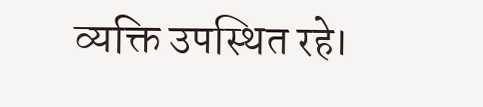व्यक्ति उपस्थित रहे।